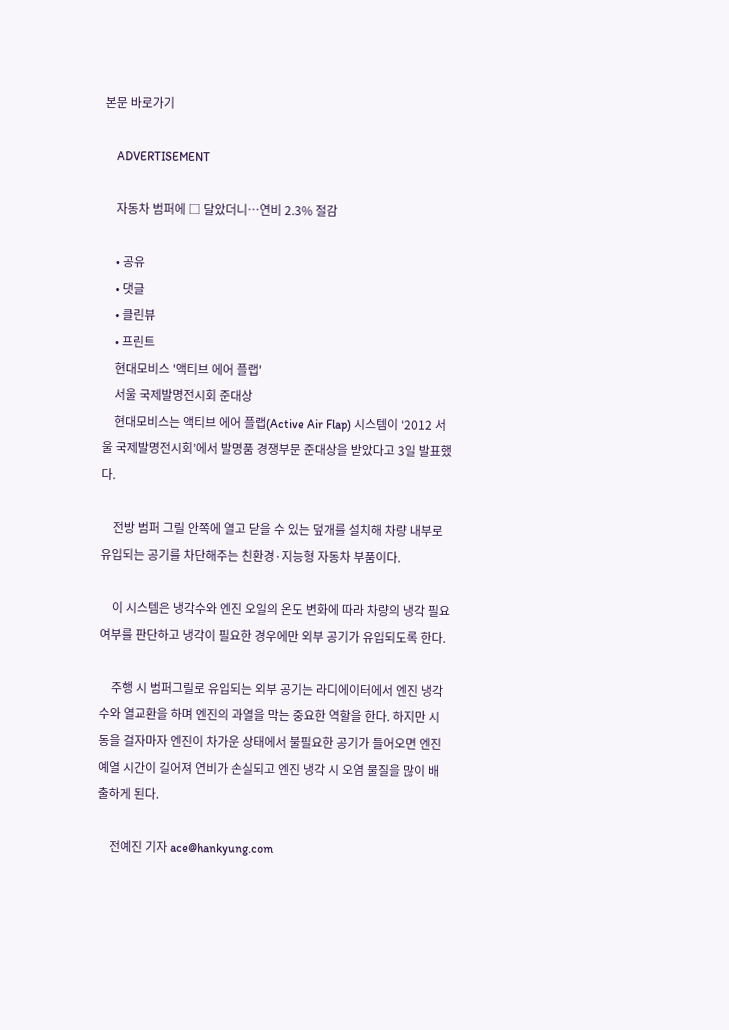본문 바로가기

    ADVERTISEMENT

    자동차 범퍼에 □ 달았더니…연비 2.3% 절감

    • 공유
    • 댓글
    • 클린뷰
    • 프린트
    현대모비스 '액티브 에어 플랩'
    서울 국제발명전시회 준대상
    현대모비스는 액티브 에어 플랩(Active Air Flap) 시스템이 ‘2012 서울 국제발명전시회’에서 발명품 경쟁부문 준대상을 받았다고 3일 발표했다.

    전방 범퍼 그릴 안쪽에 열고 닫을 수 있는 덮개를 설치해 차량 내부로 유입되는 공기를 차단해주는 친환경·지능형 자동차 부품이다.

    이 시스템은 냉각수와 엔진 오일의 온도 변화에 따라 차량의 냉각 필요 여부를 판단하고 냉각이 필요한 경우에만 외부 공기가 유입되도록 한다.

    주행 시 범퍼그릴로 유입되는 외부 공기는 라디에이터에서 엔진 냉각수와 열교환을 하며 엔진의 과열을 막는 중요한 역할을 한다. 하지만 시동을 걸자마자 엔진이 차가운 상태에서 불필요한 공기가 들어오면 엔진 예열 시간이 길어져 연비가 손실되고 엔진 냉각 시 오염 물질을 많이 배출하게 된다.

    전예진 기자 ace@hankyung.com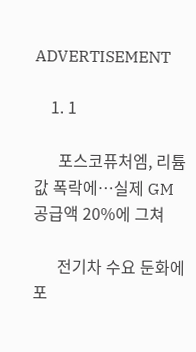ADVERTISEMENT

    1. 1

      포스코퓨처엠, 리튬값 폭락에…실제 GM 공급액 20%에 그쳐

      전기차 수요 둔화에 포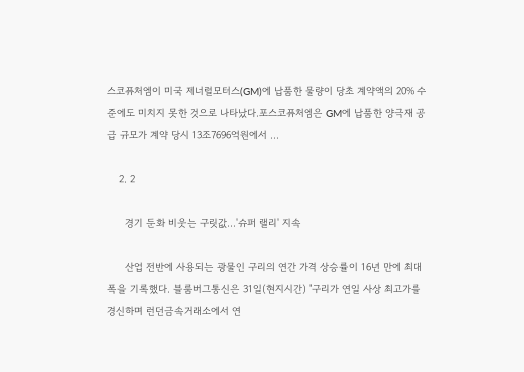스코퓨처엠이 미국 제너럴모터스(GM)에 납품한 물량이 당초 계약액의 20% 수준에도 미치지 못한 것으로 나타났다.포스코퓨처엠은 GM에 납품한 양극재 공급 규모가 계약 당시 13조7696억원에서 ...

    2. 2

      경기 둔화 비웃는 구릿값…'슈퍼 랠리' 지속

      산업 전반에 사용되는 광물인 구리의 연간 가격 상승률이 16년 만에 최대 폭을 기록했다. 블룸버그통신은 31일(현지시간) "구리가 연일 사상 최고가를 경신하며 런던금속거래소에서 연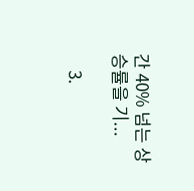간 40% 넘는 상승률을 기...

    3.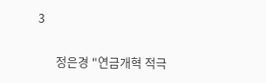3

      정은경 "연금개혁 적극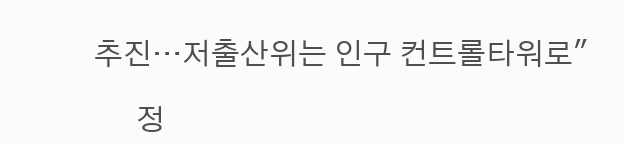추진…저출산위는 인구 컨트롤타워로"

      정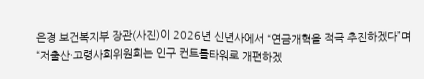은경 보건복지부 장관(사진)이 2026년 신년사에서 “연금개혁을 적극 추진하겠다”며 “저출산·고령사회위원회는 인구 컨트롤타워로 개편하겠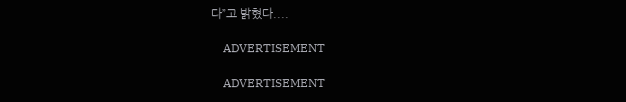다”고 밝혔다....

    ADVERTISEMENT

    ADVERTISEMENT